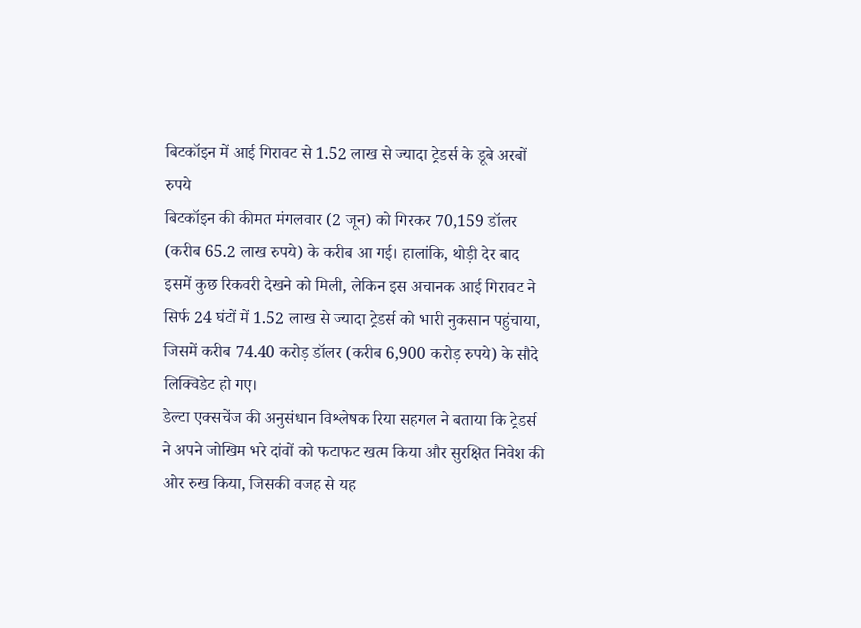बिटकॉइन में आई गिरावट से 1.52 लाख से ज्यादा ट्रेडर्स के डूबे अरबों रुपये
बिटकॉइन की कीमत मंगलवार (2 जून) को गिरकर 70,159 डॉलर (करीब 65.2 लाख रुपये) के करीब आ गई। हालांकि, थोड़ी देर बाद इसमें कुछ रिकवरी देखने को मिली, लेकिन इस अचानक आई गिरावट ने सिर्फ 24 घंटों में 1.52 लाख से ज्यादा ट्रेडर्स को भारी नुकसान पहुंचाया, जिसमें करीब 74.40 करोड़ डॉलर (करीब 6,900 करोड़ रुपये) के सौदे लिक्विडेट हो गए।
डेल्टा एक्सचेंज की अनुसंधान विश्लेषक रिया सहगल ने बताया कि ट्रेडर्स ने अपने जोखिम भरे दांवों को फटाफट खत्म किया और सुरक्षित निवेश की ओर रुख किया, जिसकी वजह से यह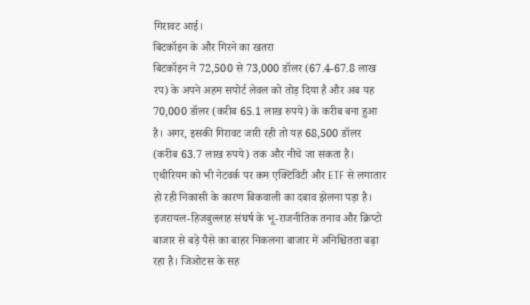गिरावट आई।
बिटकॉइन के और गिरने का खतरा
बिटकॉइन ने 72,500 से 73,000 डॉलर (67.4-67.8 लाख रप) के अपने अहम सपोर्ट लेवल को तोड़ दिया है और अब यह 70,000 डॉलर (करीब 65.1 लाख रुपये) के करीब बना हुआ है। अगर, इसकी गिरावट जारी रही तो यह 68,500 डॉलर (करीब 63.7 लाख रुपये) तक और नीचे जा सकता है। एथीरियम को भी नेटवर्क पर कम एक्टिविटी और ETF से लगातार हो रही निकासी के कारण बिकवाली का दबाव झेलना पड़ा है।
इजरायल-हिजबुल्लाह संघर्ष के भू-राजनीतिक तनाव और क्रिप्टो बाजार से बड़े पैसे का बाहर निकलना बाजार में अनिश्चितता बढ़ा रहा है। जिओटस के सह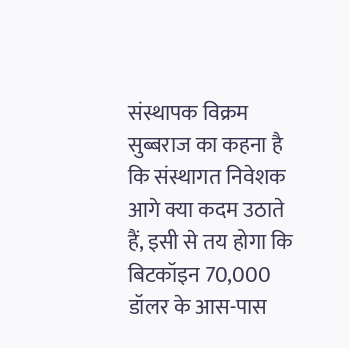संस्थापक विक्रम सुब्बराज का कहना है कि संस्थागत निवेशक आगे क्या कदम उठाते हैं, इसी से तय होगा कि बिटकॉइन 70,000 डॉलर के आस-पास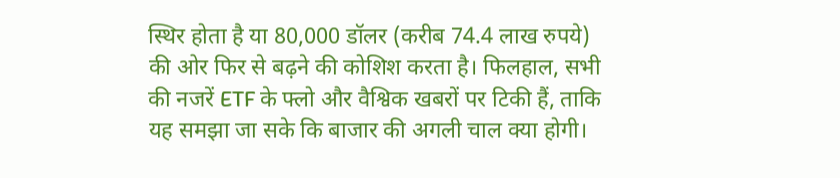स्थिर होता है या 80,000 डॉलर (करीब 74.4 लाख रुपये) की ओर फिर से बढ़ने की कोशिश करता है। फिलहाल, सभी की नजरें ETF के फ्लो और वैश्विक खबरों पर टिकी हैं, ताकि यह समझा जा सके कि बाजार की अगली चाल क्या होगी।